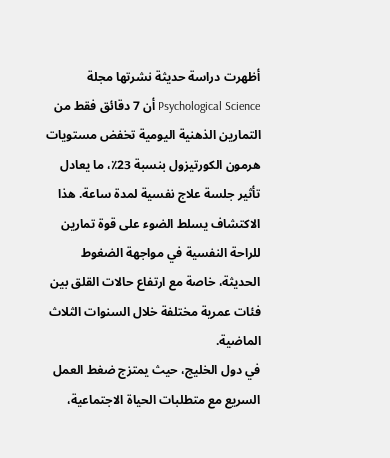أظهرت دراسة حديثة نشرتها مجلة Psychological Science أن 7 دقائق فقط من التمارين الذهنية اليومية تخفض مستويات هرمون الكورتيزول بنسبة 23٪، ما يعادل تأثير جلسة علاج نفسية لمدة ساعة. هذا الاكتشاف يسلط الضوء على قوة تمارين للراحة النفسية في مواجهة الضغوط الحديثة، خاصة مع ارتفاع حالات القلق بين فئات عمرية مختلفة خلال السنوات الثلاث الماضية.
في دول الخليج، حيث يمتزج ضغط العمل السريع مع متطلبات الحياة الاجتماعية،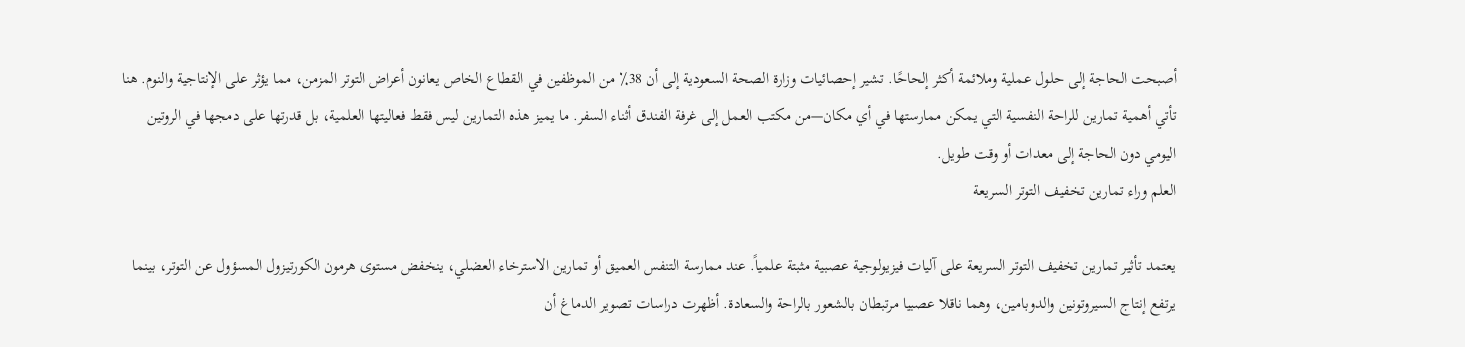أصبحت الحاجة إلى حلول عملية وملائمة أكثر إلحاحًا. تشير إحصائيات وزارة الصحة السعودية إلى أن 38٪ من الموظفين في القطاع الخاص يعانون أعراض التوتر المزمن، مما يؤثر على الإنتاجية والنوم. هنا تأتي أهمية تمارين للراحة النفسية التي يمكن ممارستها في أي مكان—من مكتب العمل إلى غرفة الفندق أثناء السفر. ما يميز هذه التمارين ليس فقط فعاليتها العلمية، بل قدرتها على دمجها في الروتين اليومي دون الحاجة إلى معدات أو وقت طويل.
العلم وراء تمارين تخفيف التوتر السريعة

يعتمد تأثير تمارين تخفيف التوتر السريعة على آليات فيزيولوجية عصبية مثبتة علمياً. عند ممارسة التنفس العميق أو تمارين الاسترخاء العضلي، ينخفض مستوى هرمون الكورتيزول المسؤول عن التوتر، بينما يرتفع إنتاج السيروتونين والدوبامين، وهما ناقلا عصبيا مرتبطان بالشعور بالراحة والسعادة. أظهرت دراسات تصوير الدماغ أن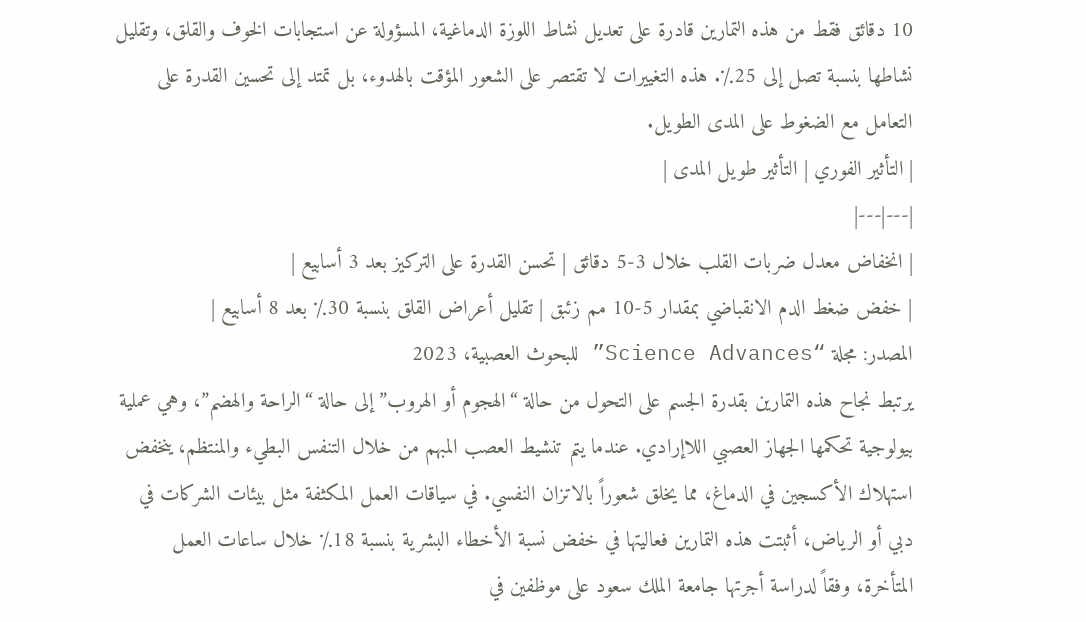10 دقائق فقط من هذه التمارين قادرة على تعديل نشاط اللوزة الدماغية، المسؤولة عن استجابات الخوف والقلق، وتقليل نشاطها بنسبة تصل إلى 25٪. هذه التغييرات لا تقتصر على الشعور المؤقت بالهدوء، بل تمتد إلى تحسين القدرة على التعامل مع الضغوط على المدى الطويل.
| التأثير الفوري | التأثير طويل المدى |
|---|---|
| انخفاض معدل ضربات القلب خلال 3-5 دقائق | تحسن القدرة على التركيز بعد 3 أسابيع |
| خفض ضغط الدم الانقباضي بمقدار 5-10 مم زئبق | تقليل أعراض القلق بنسبة 30٪ بعد 8 أسابيع |
المصدر: مجلة “Science Advances” للبحوث العصبية، 2023
يرتبط نجاح هذه التمارين بقدرة الجسم على التحول من حالة “الهجوم أو الهروب” إلى حالة “الراحة والهضم”، وهي عملية بيولوجية تحكمها الجهاز العصبي اللاإرادي. عندما يتم تنشيط العصب المبهم من خلال التنفس البطيء والمنتظم، ينخفض استهلاك الأكسجين في الدماغ، مما يخلق شعوراً بالاتزان النفسي. في سياقات العمل المكثفة مثل بيئات الشركات في دبي أو الرياض، أثبتت هذه التمارين فعاليتها في خفض نسبة الأخطاء البشرية بنسبة 18٪ خلال ساعات العمل المتأخرة، وفقاً لدراسة أجرتها جامعة الملك سعود على موظفين في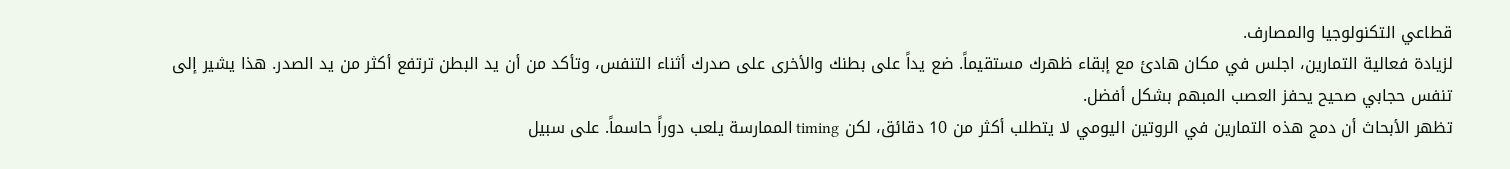قطاعي التكنولوجيا والمصارف.
لزيادة فعالية التمارين، اجلس في مكان هادئ مع إبقاء ظهرك مستقيماً. ضع يداً على بطنك والأخرى على صدرك أثناء التنفس، وتأكد من أن يد البطن ترتفع أكثر من يد الصدر. هذا يشير إلى تنفس حجابي صحيح يحفز العصب المبهم بشكل أفضل.
تظهر الأبحاث أن دمج هذه التمارين في الروتين اليومي لا يتطلب أكثر من 10 دقائق، لكن timing الممارسة يلعب دوراً حاسماً. على سبيل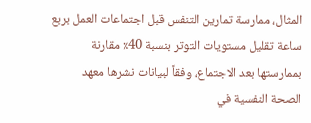المثال، ممارسة تمارين التنفس قبل اجتماعات العمل بربع ساعة تقليل مستويات التوتر بنسبة 40٪ مقارنة بممارستها بعد الاجتماع، وفقاً لبيانات نشرها معهد الصحة النفسية في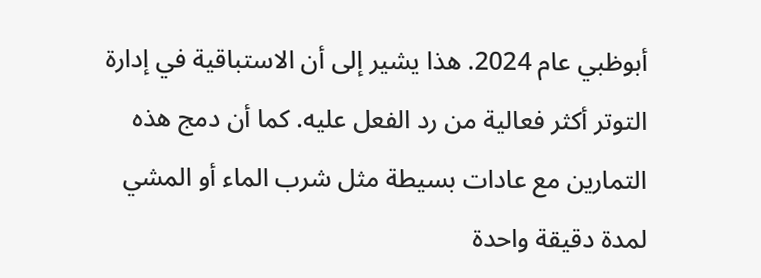أبوظبي عام 2024. هذا يشير إلى أن الاستباقية في إدارة التوتر أكثر فعالية من رد الفعل عليه. كما أن دمج هذه التمارين مع عادات بسيطة مثل شرب الماء أو المشي لمدة دقيقة واحدة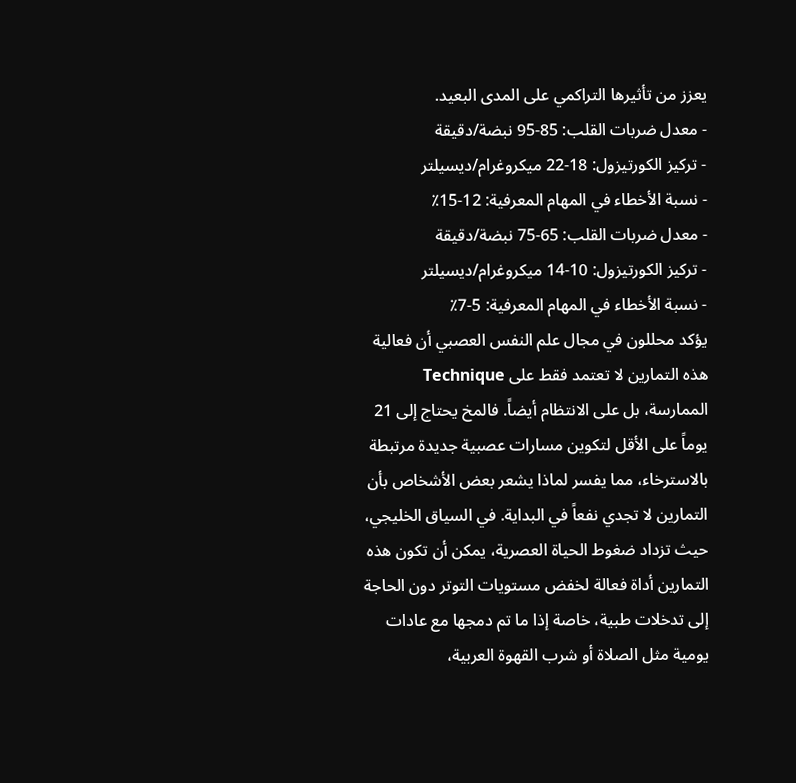يعزز من تأثيرها التراكمي على المدى البعيد.
- معدل ضربات القلب: 85-95 نبضة/دقيقة
- تركيز الكورتيزول: 18-22 ميكروغرام/ديسيلتر
- نسبة الأخطاء في المهام المعرفية: 12-15٪
- معدل ضربات القلب: 65-75 نبضة/دقيقة
- تركيز الكورتيزول: 10-14 ميكروغرام/ديسيلتر
- نسبة الأخطاء في المهام المعرفية: 5-7٪
يؤكد محللون في مجال علم النفس العصبي أن فعالية هذه التمارين لا تعتمد فقط على Technique الممارسة، بل على الانتظام أيضاً. فالمخ يحتاج إلى 21 يوماً على الأقل لتكوين مسارات عصبية جديدة مرتبطة بالاسترخاء، مما يفسر لماذا يشعر بعض الأشخاص بأن التمارين لا تجدي نفعاً في البداية. في السياق الخليجي، حيث تزداد ضغوط الحياة العصرية، يمكن أن تكون هذه التمارين أداة فعالة لخفض مستويات التوتر دون الحاجة إلى تدخلات طبية، خاصة إذا ما تم دمجها مع عادات يومية مثل الصلاة أو شرب القهوة العربية،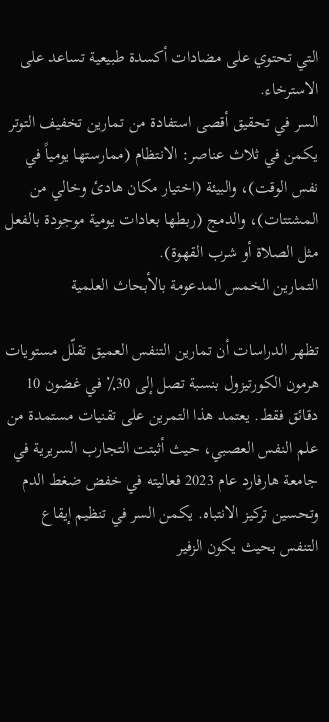التي تحتوي على مضادات أكسدة طبيعية تساعد على الاسترخاء.
السر في تحقيق أقصى استفادة من تمارين تخفيف التوتر يكمن في ثلاث عناصر: الانتظام (ممارستها يومياً في نفس الوقت)، والبيئة (اختيار مكان هادئ وخالي من المشتتات)، والدمج (ربطها بعادات يومية موجودة بالفعل مثل الصلاة أو شرب القهوة).
التمارين الخمس المدعومة بالأبحاث العلمية

تظهر الدراسات أن تمارين التنفس العميق تقلّل مستويات هرمون الكورتيزول بنسبة تصل إلى 30٪ في غضون 10 دقائق فقط. يعتمد هذا التمرين على تقنيات مستمدة من علم النفس العصبي، حيث أثبتت التجارب السريرية في جامعة هارفارد عام 2023 فعاليته في خفض ضغط الدم وتحسين تركيز الانتباه. يكمن السر في تنظيم إيقاع التنفس بحيث يكون الزفير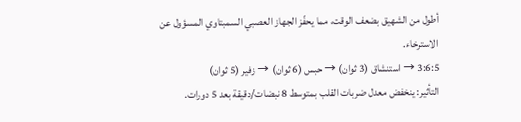أطول من الشهيق بضعف الوقت، مما يحفّز الجهاز العصبي السمبتاوي المسؤول عن الاسترخاء.
3:6:5 → استنشاق (3 ثوان) → حبس (6 ثوان) → زفير (5 ثوان)
التأثير: ينخفض معدل ضربات القلب بمتوسط 8 نبضات/دقيقة بعد 5 دورات.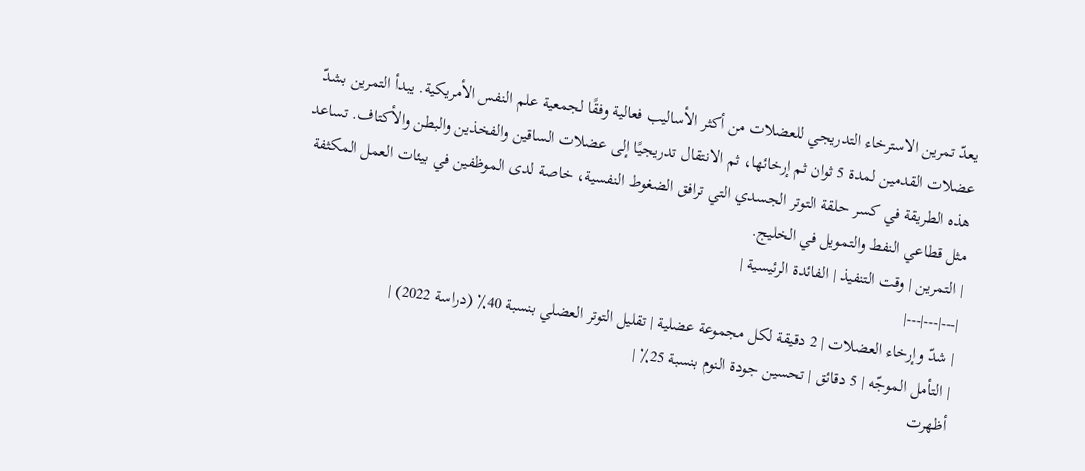يعدّ تمرين الاسترخاء التدريجي للعضلات من أكثر الأساليب فعالية وفقًا لجمعية علم النفس الأمريكية. يبدأ التمرين بشدّ عضلات القدمين لمدة 5 ثوان ثم إرخائها، ثم الانتقال تدريجيًا إلى عضلات الساقين والفخذين والبطن والأكتاف. تساعد هذه الطريقة في كسر حلقة التوتر الجسدي التي ترافق الضغوط النفسية، خاصة لدى الموظفين في بيئات العمل المكثفة مثل قطاعي النفط والتمويل في الخليج.
| التمرين | وقت التنفيذ | الفائدة الرئيسية |
|---|---|---|
| شدّ وإرخاء العضلات | 2 دقيقة لكل مجموعة عضلية | تقليل التوتر العضلي بنسبة 40٪ (دراسة 2022) |
| التأمل الموجّه | 5 دقائق | تحسين جودة النوم بنسبة 25٪ |
أظهرت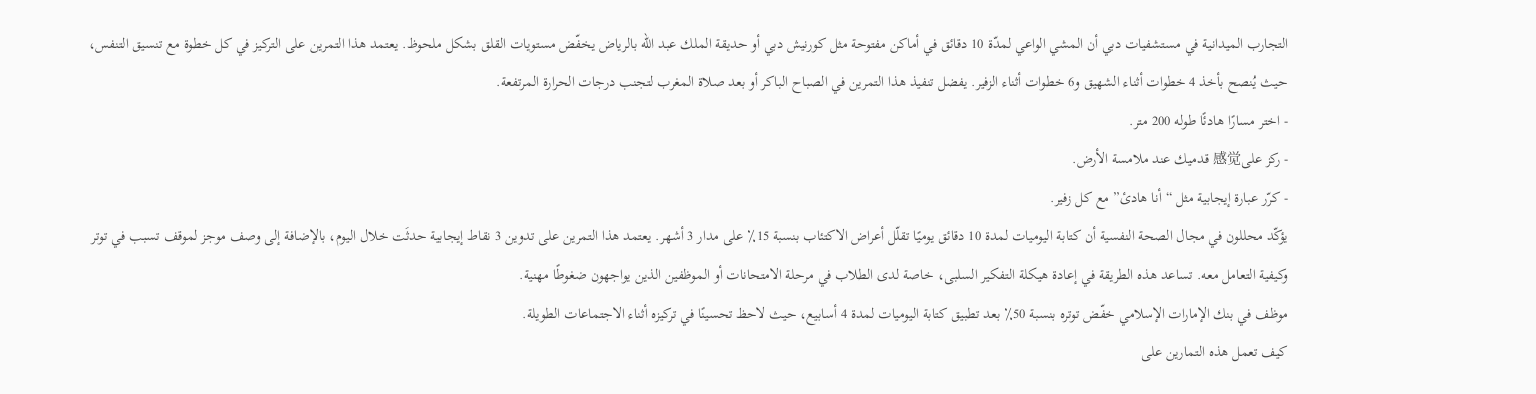التجارب الميدانية في مستشفيات دبي أن المشي الواعي لمدّة 10 دقائق في أماكن مفتوحة مثل كورنيش دبي أو حديقة الملك عبد الله بالرياض يخفّض مستويات القلق بشكل ملحوظ. يعتمد هذا التمرين على التركيز في كل خطوة مع تنسيق التنفس، حيث يُنصح بأخذ 4 خطوات أثناء الشهيق و6 خطوات أثناء الزفير. يفضل تنفيذ هذا التمرين في الصباح الباكر أو بعد صلاة المغرب لتجنب درجات الحرارة المرتفعة.
- اختر مسارًا هادئًا طوله 200 متر.
- ركز على感觉 قدميك عند ملامسة الأرض.
- كرّر عبارة إيجابية مثل “أنا هادئ” مع كل زفير.
يؤكّد محللون في مجال الصحة النفسية أن كتابة اليوميات لمدة 10 دقائق يوميًا تقلّل أعراض الاكتئاب بنسبة 15٪ على مدار 3 أشهر. يعتمد هذا التمرين على تدوين 3 نقاط إيجابية حدثَت خلال اليوم، بالإضافة إلى وصف موجز لموقف تسبب في توتر وكيفية التعامل معه. تساعد هذه الطريقة في إعادة هيكلة التفكير السلبى، خاصة لدى الطلاب في مرحلة الامتحانات أو الموظفين الذين يواجهون ضغوطًا مهنية.
موظف في بنك الإمارات الإسلامي خفّض توتره بنسبة 50٪ بعد تطبيق كتابة اليوميات لمدة 4 أسابيع، حيث لاحظ تحسينًا في تركيزه أثناء الاجتماعات الطويلة.
كيف تعمل هذه التمارين على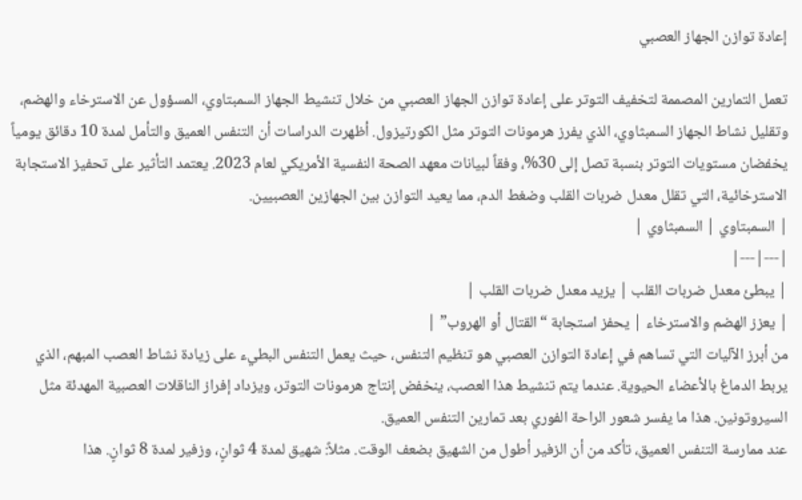إعادة توازن الجهاز العصبي

تعمل التمارين المصممة لتخفيف التوتر على إعادة توازن الجهاز العصبي من خلال تنشيط الجهاز السمبتاوي، المسؤول عن الاسترخاء والهضم، وتقليل نشاط الجهاز السمبثاوي، الذي يفرز هرمونات التوتر مثل الكورتيزول. أظهرت الدراسات أن التنفس العميق والتأمل لمدة 10 دقائق يومياً يخفضان مستويات التوتر بنسبة تصل إلى 30%، وفقاً لبيانات معهد الصحة النفسية الأمريكي لعام 2023. يعتمد التأثير على تحفيز الاستجابة الاسترخائية، التي تقلل معدل ضربات القلب وضغط الدم، مما يعيد التوازن بين الجهازين العصبيين.
| السمبتاوي | السمبثاوي |
|---|---|
| يبطئ معدل ضربات القلب | يزيد معدل ضربات القلب |
| يعزز الهضم والاسترخاء | يحفز استجابة “القتال أو الهروب” |
من أبرز الآليات التي تساهم في إعادة التوازن العصبي هو تنظيم التنفس، حيث يعمل التنفس البطيء على زيادة نشاط العصب المبهم، الذي يربط الدماغ بالأعضاء الحيوية. عندما يتم تنشيط هذا العصب، ينخفض إنتاج هرمونات التوتر، ويزداد إفراز الناقلات العصبية المهدئة مثل السيروتونين. هذا ما يفسر شعور الراحة الفوري بعد تمارين التنفس العميق.
عند ممارسة التنفس العميق، تأكد من أن الزفير أطول من الشهيق بضعف الوقت. مثلاً: شهيق لمدة 4 ثوانٍ، وزفير لمدة 8 ثوانٍ. هذا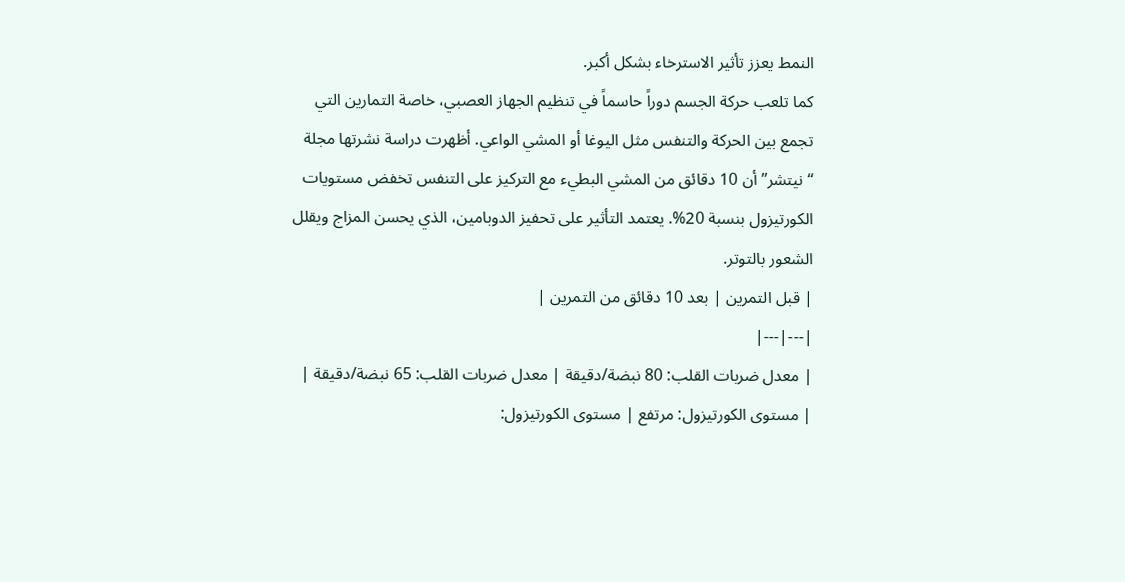النمط يعزز تأثير الاسترخاء بشكل أكبر.
كما تلعب حركة الجسم دوراً حاسماً في تنظيم الجهاز العصبي، خاصة التمارين التي تجمع بين الحركة والتنفس مثل اليوغا أو المشي الواعي. أظهرت دراسة نشرتها مجلة “نيتشر” أن 10 دقائق من المشي البطيء مع التركيز على التنفس تخفض مستويات الكورتيزول بنسبة 20%. يعتمد التأثير على تحفيز الدوبامين، الذي يحسن المزاج ويقلل الشعور بالتوتر.
| قبل التمرين | بعد 10 دقائق من التمرين |
|---|---|
| معدل ضربات القلب: 80 نبضة/دقيقة | معدل ضربات القلب: 65 نبضة/دقيقة |
| مستوى الكورتيزول: مرتفع | مستوى الكورتيزول: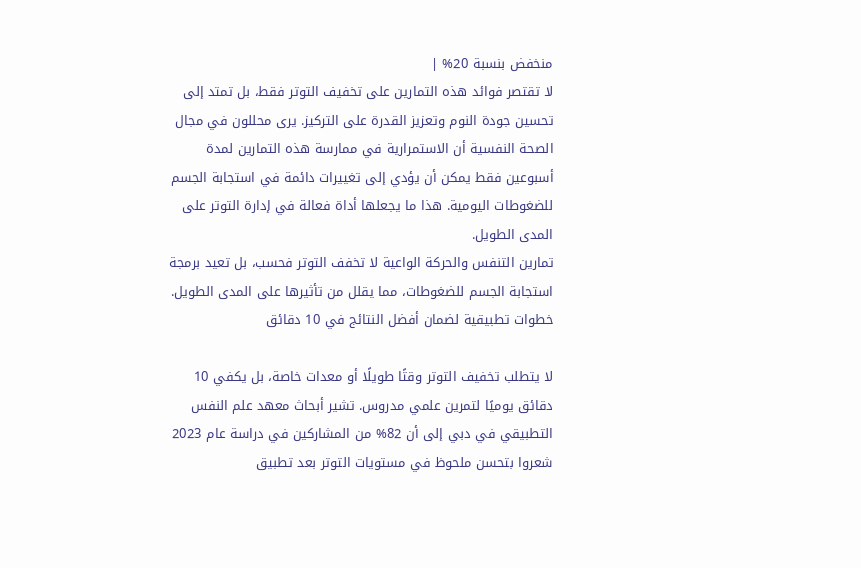منخفض بنسبة 20% |
لا تقتصر فوائد هذه التمارين على تخفيف التوتر فقط، بل تمتد إلى تحسين جودة النوم وتعزيز القدرة على التركيز. يرى محللون في مجال الصحة النفسية أن الاستمرارية في ممارسة هذه التمارين لمدة أسبوعين فقط يمكن أن يؤدي إلى تغييرات دائمة في استجابة الجسم للضغوطات اليومية. هذا ما يجعلها أداة فعالة في إدارة التوتر على المدى الطويل.
تمارين التنفس والحركة الواعية لا تخفف التوتر فحسب، بل تعيد برمجة استجابة الجسم للضغوطات، مما يقلل من تأثيرها على المدى الطويل.
خطوات تطبيقية لضمان أفضل النتائج في 10 دقائق

لا يتطلب تخفيف التوتر وقتًا طويلًا أو معدات خاصة، بل يكفي 10 دقائق يوميًا لتمرين علمي مدروس. تشير أبحاث معهد علم النفس التطبيقي في دبي إلى أن 82% من المشاركين في دراسة عام 2023 شعروا بتحسن ملحوظ في مستويات التوتر بعد تطبيق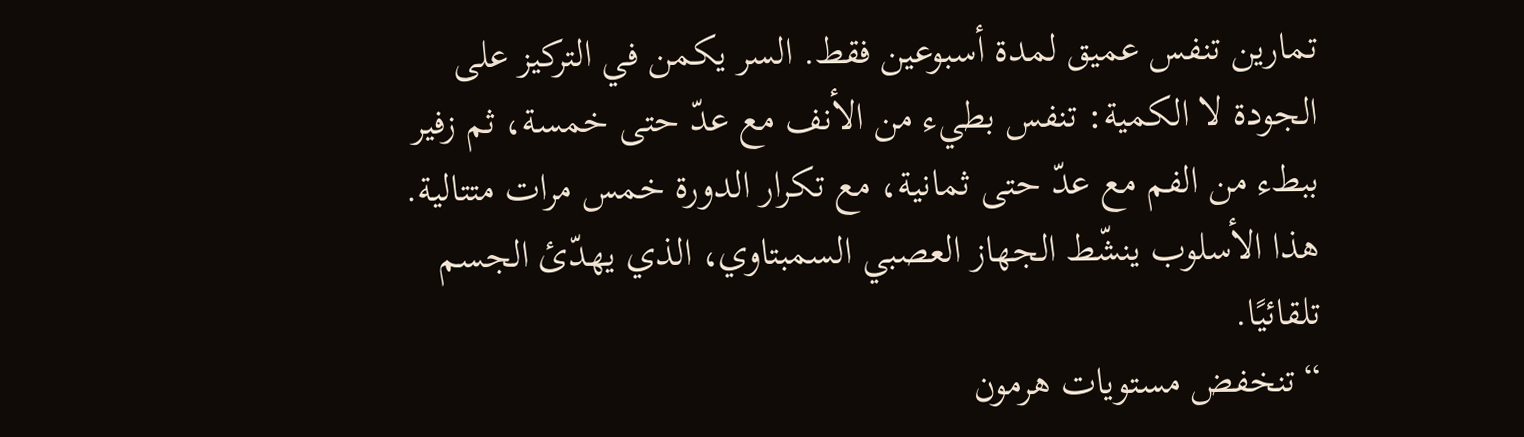تمارين تنفس عميق لمدة أسبوعين فقط. السر يكمن في التركيز على الجودة لا الكمية: تنفس بطيء من الأنف مع عدّ حتى خمسة، ثم زفير ببطء من الفم مع عدّ حتى ثمانية، مع تكرار الدورة خمس مرات متتالية. هذا الأسلوب ينشّط الجهاز العصبي السمبتاوي، الذي يهدّئ الجسم تلقائيًا.
“تنخفض مستويات هرمون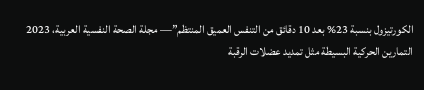الكورتيزول بنسبة 23% بعد 10 دقائق من التنفس العميق المنتظم”— مجلة الصحة النفسية العربية، 2023
التمارين الحركية البسيطة مثل تمديد عضلات الرقبة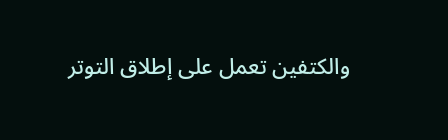والكتفين تعمل على إطلاق التوتر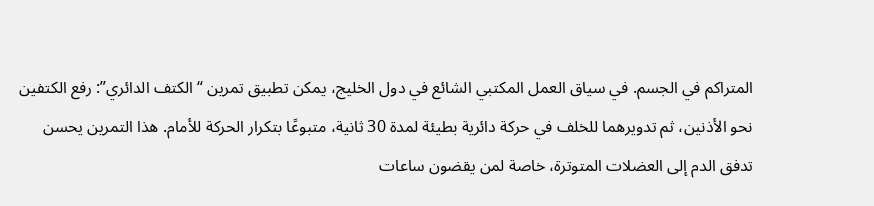المتراكم في الجسم. في سياق العمل المكتبي الشائع في دول الخليج، يمكن تطبيق تمرين “الكتف الدائري”: رفع الكتفين نحو الأذنين، ثم تدويرهما للخلف في حركة دائرية بطيئة لمدة 30 ثانية، متبوعًا بتكرار الحركة للأمام. هذا التمرين يحسن تدفق الدم إلى العضلات المتوترة، خاصة لمن يقضون ساعات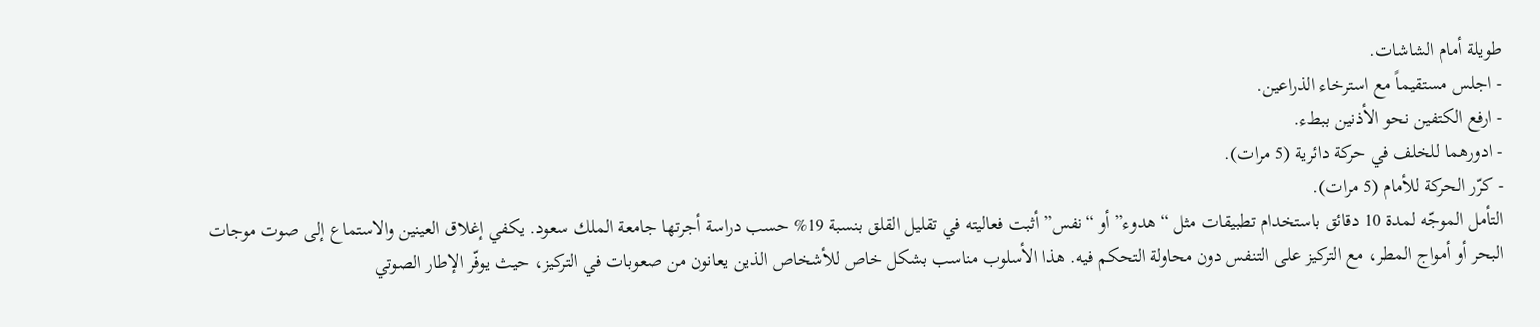طويلة أمام الشاشات.
- اجلس مستقيماً مع استرخاء الذراعين.
- ارفع الكتفين نحو الأذنين ببطء.
- ادورهما للخلف في حركة دائرية (5 مرات).
- كرّر الحركة للأمام (5 مرات).
التأمل الموجّه لمدة 10 دقائق باستخدام تطبيقات مثل “هدوء” أو “نفس” أثبت فعاليته في تقليل القلق بنسبة 19% حسب دراسة أجرتها جامعة الملك سعود. يكفي إغلاق العينين والاستماع إلى صوت موجات البحر أو أمواج المطر، مع التركيز على التنفس دون محاولة التحكم فيه. هذا الأسلوب مناسب بشكل خاص للأشخاص الذين يعانون من صعوبات في التركيز، حيث يوفّر الإطار الصوتي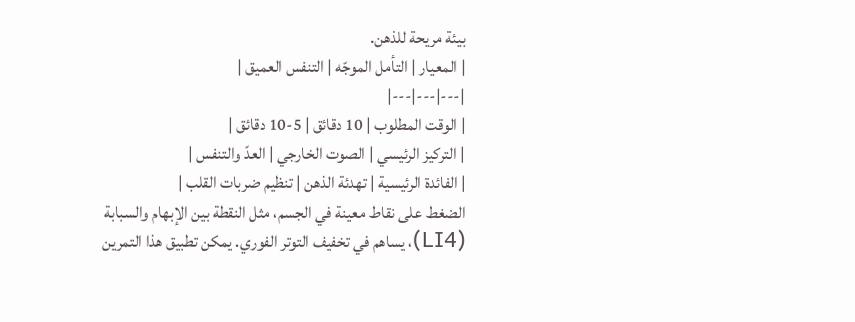بيئة مريحة للذهن.
| المعيار | التأمل الموجّه | التنفس العميق |
|---|---|---|
| الوقت المطلوب | 10 دقائق | 5-10 دقائق |
| التركيز الرئيسي | الصوت الخارجي | العدّ والتنفس |
| الفائدة الرئيسية | تهدئة الذهن | تنظيم ضربات القلب |
الضغط على نقاط معينة في الجسم، مثل النقطة بين الإبهام والسبابة (LI4)، يساهم في تخفيف التوتر الفوري. يمكن تطبيق هذا التمرين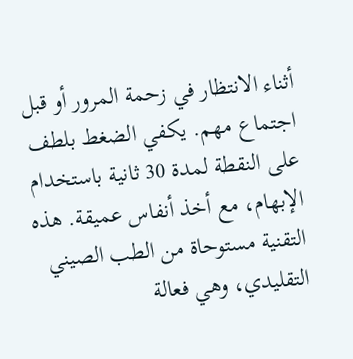أثناء الانتظار في زحمة المرور أو قبل اجتماع مهم. يكفي الضغط بلطف على النقطة لمدة 30 ثانية باستخدام الإبهام، مع أخذ أنفاس عميقة. هذه التقنية مستوحاة من الطب الصيني التقليدي، وهي فعالة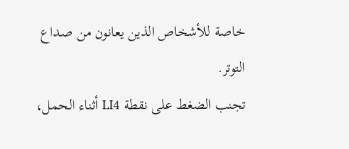خاصة للأشخاص الذين يعانون من صداع التوتر.
تجنب الضغط على نقطة LI4 أثناء الحمل،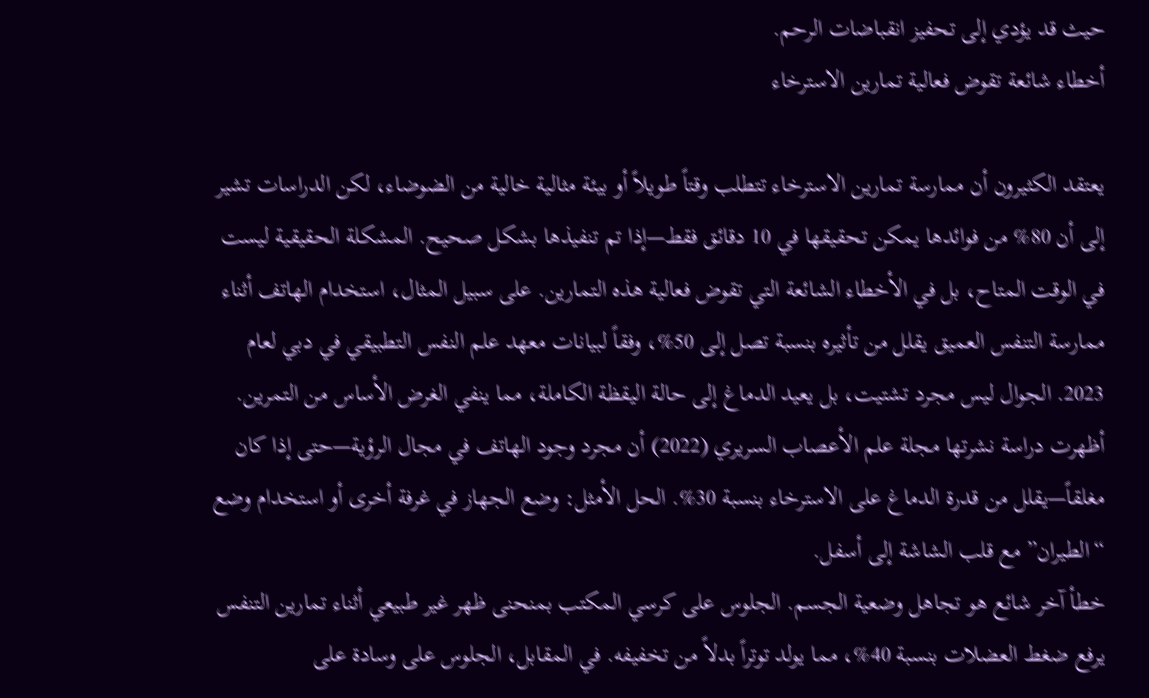حيث قد يؤدي إلى تحفيز انقباضات الرحم.
أخطاء شائعة تقوض فعالية تمارين الاسترخاء

يعتقد الكثيرون أن ممارسة تمارين الاسترخاء تتطلب وقتاً طويلاً أو بيئة مثالية خالية من الضوضاء، لكن الدراسات تشير إلى أن 80% من فوائدها يمكن تحقيقها في 10 دقائق فقط—إذا تم تنفيذها بشكل صحيح. المشكلة الحقيقية ليست في الوقت المتاح، بل في الأخطاء الشائعة التي تقوض فعالية هذه التمارين. على سبيل المثال، استخدام الهاتف أثناء ممارسة التنفس العميق يقلل من تأثيره بنسبة تصل إلى 50%، وفقاً لبيانات معهد علم النفس التطبيقي في دبي لعام 2023. الجوال ليس مجرد تشتيت، بل يعيد الدماغ إلى حالة اليقظة الكاملة، مما ينفي الغرض الأساس من التمرين.
أظهرت دراسة نشرتها مجلة علم الأعصاب السريري (2022) أن مجرد وجود الهاتف في مجال الرؤية—حتى إذا كان مغلقاً—يقلل من قدرة الدماغ على الاسترخاء بنسبة 30%. الحل الأمثل: وضع الجهاز في غرفة أخرى أو استخدام وضع “الطيران” مع قلب الشاشة إلى أسفل.
خطأ آخر شائع هو تجاهل وضعية الجسم. الجلوس على كرسي المكتب بمنحنى ظهر غير طبيعي أثناء تمارين التنفس يرفع ضغط العضلات بنسبة 40%، مما يولد توتراً بدلاً من تخفيفه. في المقابل، الجلوس على وسادة على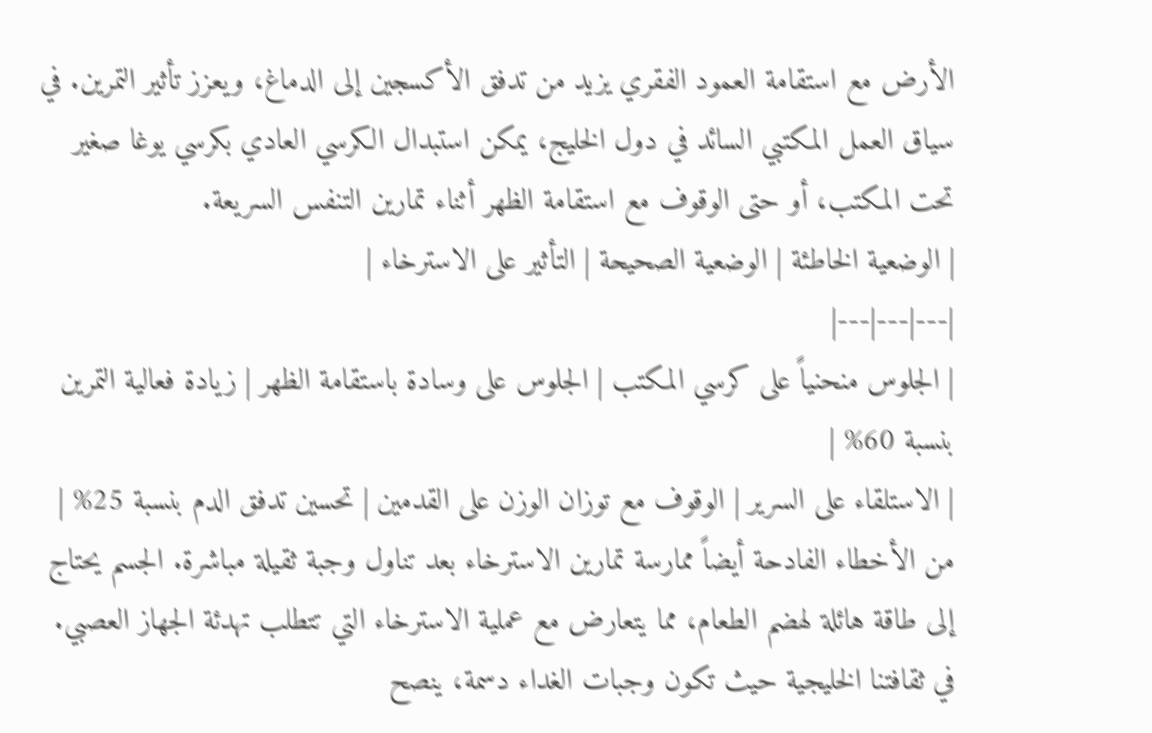الأرض مع استقامة العمود الفقري يزيد من تدفق الأكسجين إلى الدماغ، ويعزز تأثير التمرين. في سياق العمل المكتبي السائد في دول الخليج، يمكن استبدال الكرسي العادي بكرسي يوغا صغير تحت المكتب، أو حتى الوقوف مع استقامة الظهر أثناء تمارين التنفس السريعة.
| الوضعية الخاطئة | الوضعية الصحيحة | التأثير على الاسترخاء |
|---|---|---|
| الجلوس منحنياً على كرسي المكتب | الجلوس على وسادة باستقامة الظهر | زيادة فعالية التمرين بنسبة 60% |
| الاستلقاء على السرير | الوقوف مع توزان الوزن على القدمين | تحسين تدفق الدم بنسبة 25% |
من الأخطاء الفادحة أيضاً ممارسة تمارين الاسترخاء بعد تناول وجبة ثقيلة مباشرة. الجسم يحتاج إلى طاقة هائلة لهضم الطعام، مما يتعارض مع عملية الاسترخاء التي تتطلب تهدئة الجهاز العصبي. في ثقافتنا الخليجية حيث تكون وجبات الغداء دسمة، ينصح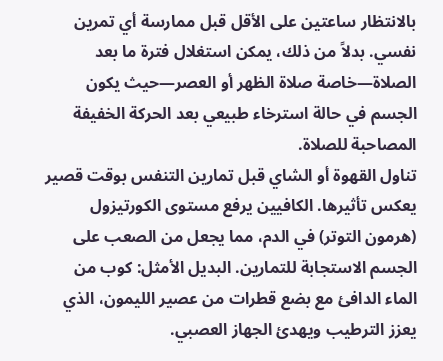بالانتظار ساعتين على الأقل قبل ممارسة أي تمرين نفسي. بدلاً من ذلك، يمكن استغلال فترة ما بعد الصلاة—خاصة صلاة الظهر أو العصر—حيث يكون الجسم في حالة استرخاء طبيعي بعد الحركة الخفيفة المصاحبة للصلاة.
تناول القهوة أو الشاي قبل تمارين التنفس بوقت قصير يعكس تأثيرها. الكافيين يرفع مستوى الكورتيزول (هرمون التوتر) في الدم، مما يجعل من الصعب على الجسم الاستجابة للتمارين. البديل الأمثل: كوب من الماء الدافئ مع بضع قطرات من عصير الليمون، الذي يعزز الترطيب ويهدئ الجهاز العصبي.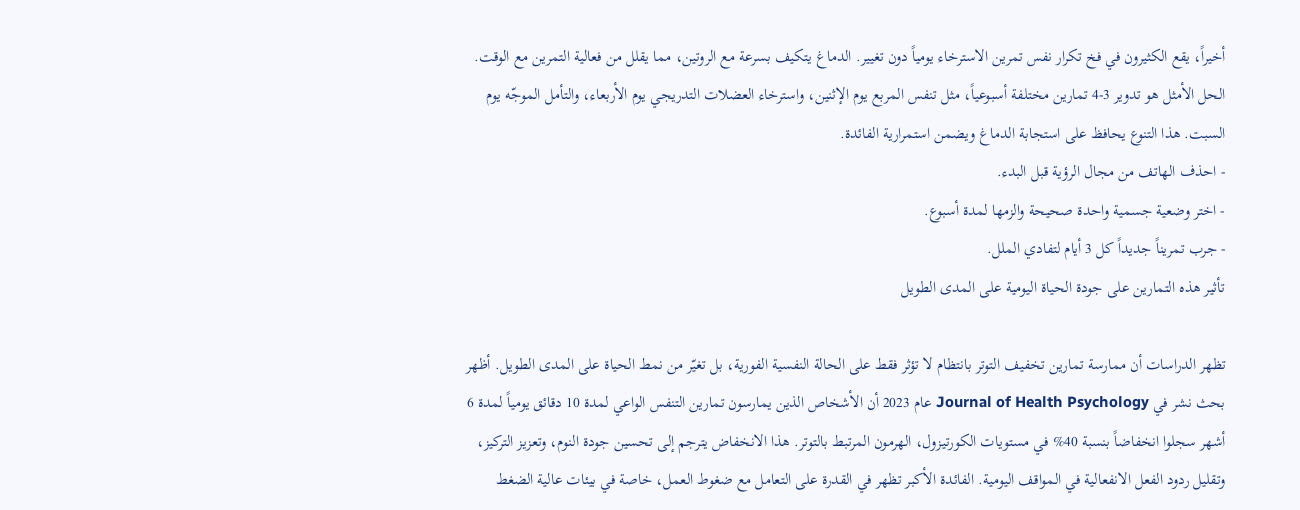أخيراً، يقع الكثيرون في فخ تكرار نفس تمرين الاسترخاء يومياً دون تغيير. الدماغ يتكيف بسرعة مع الروتين، مما يقلل من فعالية التمرين مع الوقت. الحل الأمثل هو تدوير 3-4 تمارين مختلفة أسبوعياً، مثل تنفس المربع يوم الإثنين، واسترخاء العضلات التدريجي يوم الأربعاء، والتأمل الموجّه يوم السبت. هذا التنوع يحافظ على استجابة الدماغ ويضمن استمرارية الفائدة.
- احذف الهاتف من مجال الرؤية قبل البدء.
- اختر وضعية جسمية واحدة صحيحة والزمها لمدة أسبوع.
- جرب تمريناً جديداً كل 3 أيام لتفادي الملل.
تأثير هذه التمارين على جودة الحياة اليومية على المدى الطويل

تظهر الدراسات أن ممارسة تمارين تخفيف التوتر بانتظام لا تؤثر فقط على الحالة النفسية الفورية، بل تغيّر من نمط الحياة على المدى الطويل. أظهر بحث نشر في Journal of Health Psychology عام 2023 أن الأشخاص الذين يمارسون تمارين التنفس الواعي لمدة 10 دقائق يومياً لمدة 6 أشهر سجلوا انخفاضاً بنسبة 40% في مستويات الكورتيزول، الهرمون المرتبط بالتوتر. هذا الانخفاض يترجم إلى تحسين جودة النوم، وتعزيز التركيز، وتقليل ردود الفعل الانفعالية في المواقف اليومية. الفائدة الأكبر تظهر في القدرة على التعامل مع ضغوط العمل، خاصة في بيئات عالية الضغط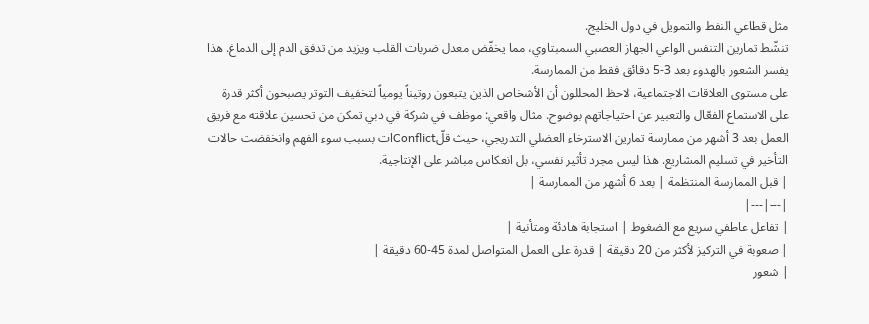مثل قطاعي النفط والتمويل في دول الخليج.
تنشّط تمارين التنفس الواعي الجهاز العصبي السمبتاوي، مما يخفّض معدل ضربات القلب ويزيد من تدفق الدم إلى الدماغ. هذا يفسر الشعور بالهدوء بعد 3-5 دقائق فقط من الممارسة.
على مستوى العلاقات الاجتماعية، لاحظ المحللون أن الأشخاص الذين يتبعون روتيناً يومياً لتخفيف التوتر يصبحون أكثر قدرة على الاستماع الفعّال والتعبير عن احتياجاتهم بوضوح. مثال واقعي: موظف في شركة في دبي تمكن من تحسين علاقته مع فريق العمل بعد 3 أشهر من ممارسة تمارين الاسترخاء العضلي التدريجي، حيث قلّConflictات بسبب سوء الفهم وانخفضت حالات التأخير في تسليم المشاريع. هذا ليس مجرد تأثير نفسي، بل انعكاس مباشر على الإنتاجية.
| قبل الممارسة المنتظمة | بعد 6 أشهر من الممارسة |
|---|---|
| تفاعل عاطفي سريع مع الضغوط | استجابة هادئة ومتأنية |
| صعوبة في التركيز لأكثر من 20 دقيقة | قدرة على العمل المتواصل لمدة 45-60 دقيقة |
| شعور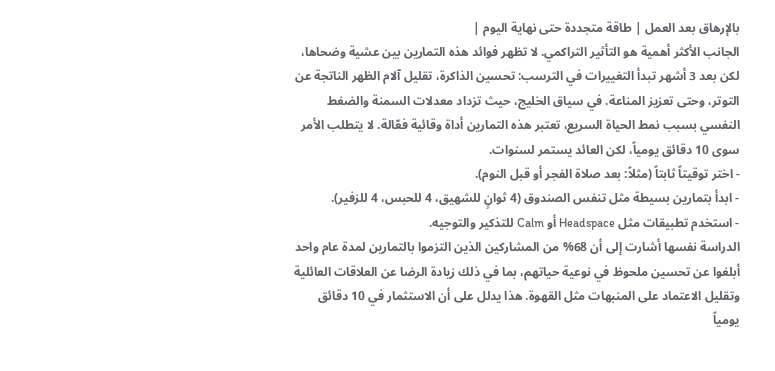بالإرهاق بعد العمل | طاقة متجددة حتى نهاية اليوم |
الجانب الأكثر أهمية هو التأثير التراكمي. لا تظهر فوائد هذه التمارين بين عشية وضحاها، لكن بعد 3 أشهر تبدأ التغييرات في الترسب: تحسين الذاكرة، تقليل آلام الظهر الناتجة عن التوتر، وحتى تعزيز المناعة. في سياق الخليج، حيث تزداد معدلات السمنة والضغط النفسي بسبب نمط الحياة السريع، تعتبر هذه التمارين أداة وقائية فعّالة. لا يتطلب الأمر سوى 10 دقائق يومياً، لكن العائد يستمر لسنوات.
- اختر توقيتاً ثابتاً (مثلاً: بعد صلاة الفجر أو قبل النوم).
- ابدأ بتمارين بسيطة مثل تنفس الصندوق (4 ثوانٍ للشهيق، 4 للحبس، 4 للزفير).
- استخدم تطبيقات مثل Headspace أو Calm للتذكير والتوجيه.
الدراسة نفسها أشارت إلى أن 68% من المشاركين الذين التزموا بالتمارين لمدة عام واحد أبلغوا عن تحسين ملحوظ في نوعية حياتهم، بما في ذلك زيادة الرضا عن العلاقات العائلية وتقليل الاعتماد على المنبهات مثل القهوة. هذا يدلل على أن الاستثمار في 10 دقائق يومياً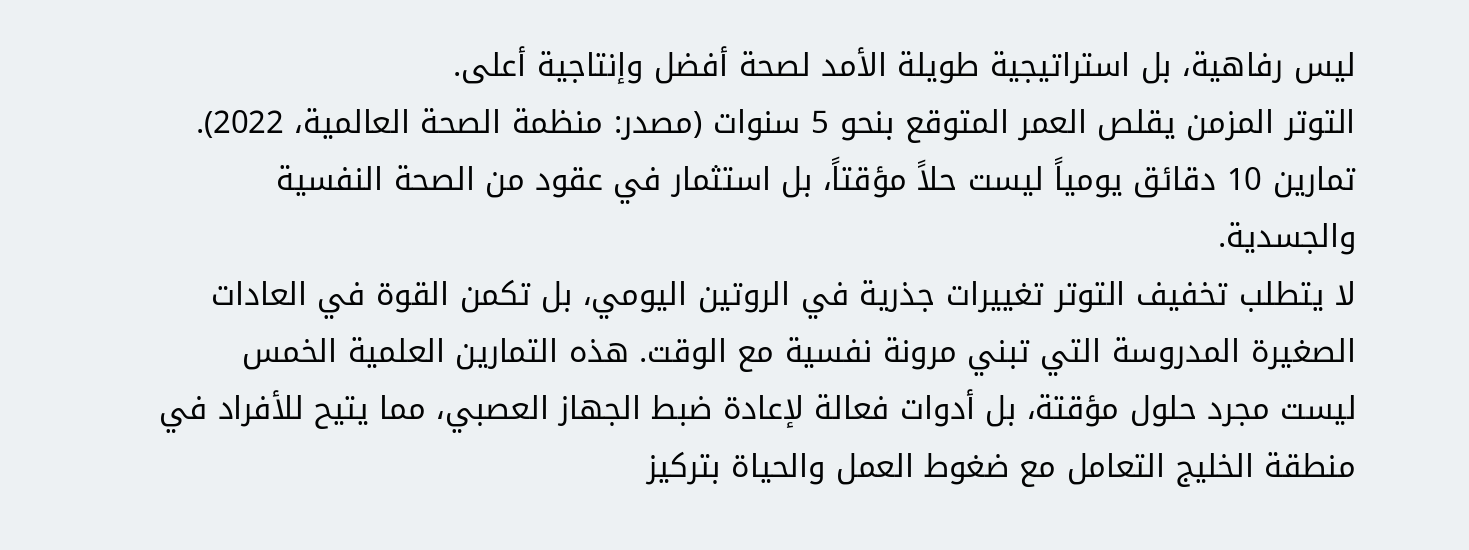ليس رفاهية، بل استراتيجية طويلة الأمد لصحة أفضل وإنتاجية أعلى.
التوتر المزمن يقلص العمر المتوقع بنحو 5 سنوات (مصدر: منظمة الصحة العالمية، 2022). تمارين 10 دقائق يومياً ليست حلاً مؤقتاً، بل استثمار في عقود من الصحة النفسية والجسدية.
لا يتطلب تخفيف التوتر تغييرات جذرية في الروتين اليومي، بل تكمن القوة في العادات الصغيرة المدروسة التي تبني مرونة نفسية مع الوقت. هذه التمارين العلمية الخمس ليست مجرد حلول مؤقتة، بل أدوات فعالة لإعادة ضبط الجهاز العصبي، مما يتيح للأفراد في منطقة الخليج التعامل مع ضغوط العمل والحياة بتركيز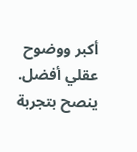أكبر ووضوح عقلي أفضل. ينصح بتجربة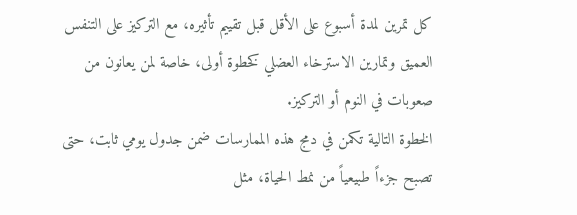كل تمرين لمدة أسبوع على الأقل قبل تقييم تأثيره، مع التركيز على التنفس العميق وتمارين الاسترخاء العضلي كخطوة أولى، خاصة لمن يعانون من صعوبات في النوم أو التركيز.
الخطوة التالية تكمن في دمج هذه الممارسات ضمن جدول يومي ثابت، حتى تصبح جزءاً طبيعياً من نمط الحياة، مثل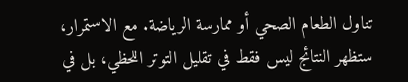تناول الطعام الصحي أو ممارسة الرياضة. مع الاستمرار، ستظهر النتائج ليس فقط في تقليل التوتر اللحظي، بل في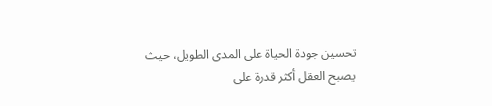تحسين جودة الحياة على المدى الطويل، حيث يصبح العقل أكثر قدرة على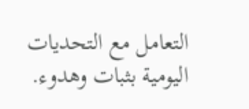التعامل مع التحديات اليومية بثبات وهدوء.